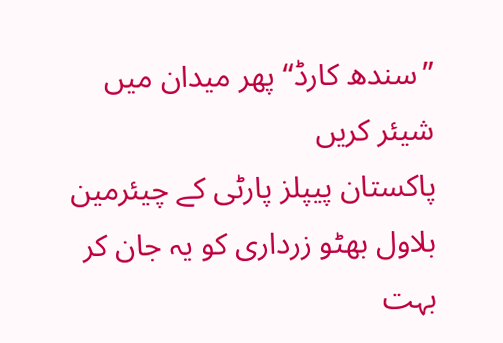”سندھ کارڈ“ پھر میدان میں
شیئر کریں
پاکستان پیپلز پارٹی کے چیئرمین بلاول بھٹو زرداری کو یہ جان کر بہت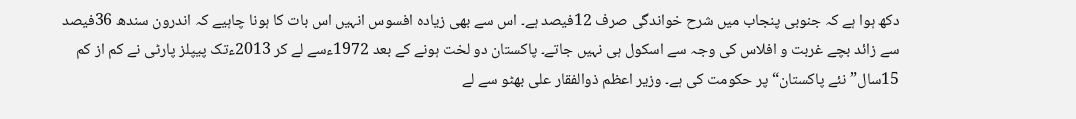دکھ ہوا ہے کہ جنوبی پنجاب میں شرح خواندگی صرف 12فیصد ہے۔ اس سے بھی زیادہ افسوس انہیں اس بات کا ہونا چاہیے کہ اندرون سندھ 36فیصد سے زائد بچے غربت و افلاس کی وجہ سے اسکول ہی نہیں جاتے۔ پاکستان دو لخت ہونے کے بعد 1972ءسے لے کر 2013ءتک پیپلز پارٹی نے کم از کم 15سال”نئے پاکستان“ پر حکومت کی ہے۔ وزیر اعظم ذوالفقار علی بھٹو سے لے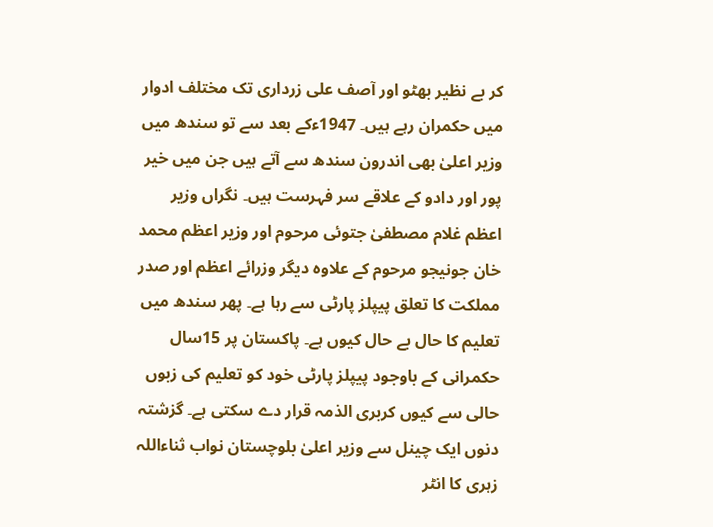کر بے نظیر بھٹو اور آصف علی زرداری تک مختلف ادوار میں حکمران رہے ہیں۔ 1947ءکے بعد سے تو سندھ میں وزیر اعلیٰ بھی اندرون سندھ سے آتے ہیں جن میں خیر پور اور دادو کے علاقے سر فہرست ہیں۔ نگراں وزیر اعظم غلام مصطفیٰ جتوئی مرحوم اور وزیر اعظم محمد خان جونیجو مرحوم کے علاوہ دیگر وزرائے اعظم اور صدر مملکت کا تعلق پیپلز پارٹی سے رہا ہے۔ پھر سندھ میں تعلیم کا حال بے حال کیوں ہے۔ پاکستان پر 15سال حکمرانی کے باوجود پیپلز پارٹی خود کو تعلیم کی زبوں حالی سے کیوں کربری الذمہ قرار دے سکتی ہے۔ گزشتہ دنوں ایک چینل سے وزیر اعلیٰ بلوچستان نواب ثناءاللہ زہری کا انٹر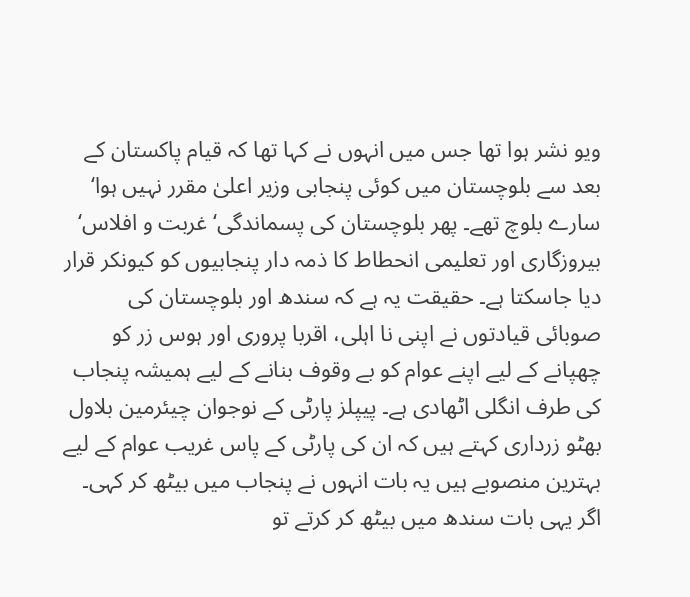ویو نشر ہوا تھا جس میں انہوں نے کہا تھا کہ قیام پاکستان کے بعد سے بلوچستان میں کوئی پنجابی وزیر اعلیٰ مقرر نہیں ہوا‘ سارے بلوچ تھے۔ پھر بلوچستان کی پسماندگی‘ غربت و افلاس‘ بیروزگاری اور تعلیمی انحطاط کا ذمہ دار پنجابیوں کو کیونکر قرار دیا جاسکتا ہے۔ حقیقت یہ ہے کہ سندھ اور بلوچستان کی صوبائی قیادتوں نے اپنی نا اہلی، اقربا پروری اور ہوس زر کو چھپانے کے لیے اپنے عوام کو بے وقوف بنانے کے لیے ہمیشہ پنجاب کی طرف انگلی اٹھادی ہے۔ پیپلز پارٹی کے نوجوان چیئرمین بلاول بھٹو زرداری کہتے ہیں کہ ان کی پارٹی کے پاس غریب عوام کے لیے بہترین منصوبے ہیں یہ بات انہوں نے پنجاب میں بیٹھ کر کہی۔ اگر یہی بات سندھ میں بیٹھ کر کرتے تو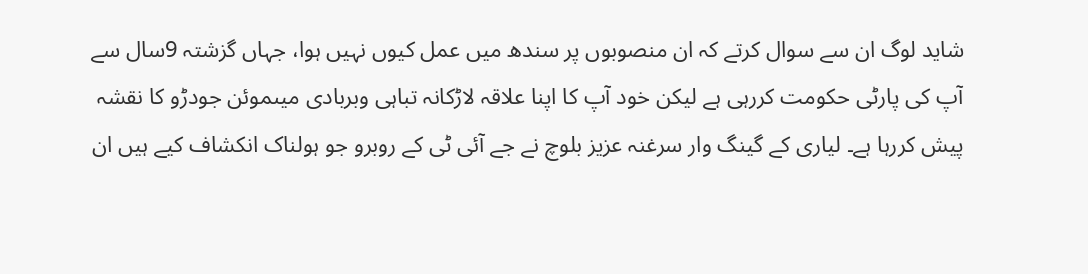شاید لوگ ان سے سوال کرتے کہ ان منصوبوں پر سندھ میں عمل کیوں نہیں ہوا، جہاں گزشتہ 9سال سے آپ کی پارٹی حکومت کررہی ہے لیکن خود آپ کا اپنا علاقہ لاڑکانہ تباہی وبربادی میںموئن جودڑو کا نقشہ پیش کررہا ہے۔ لیاری کے گینگ وار سرغنہ عزیز بلوچ نے جے آئی ٹی کے روبرو جو ہولناک انکشاف کیے ہیں ان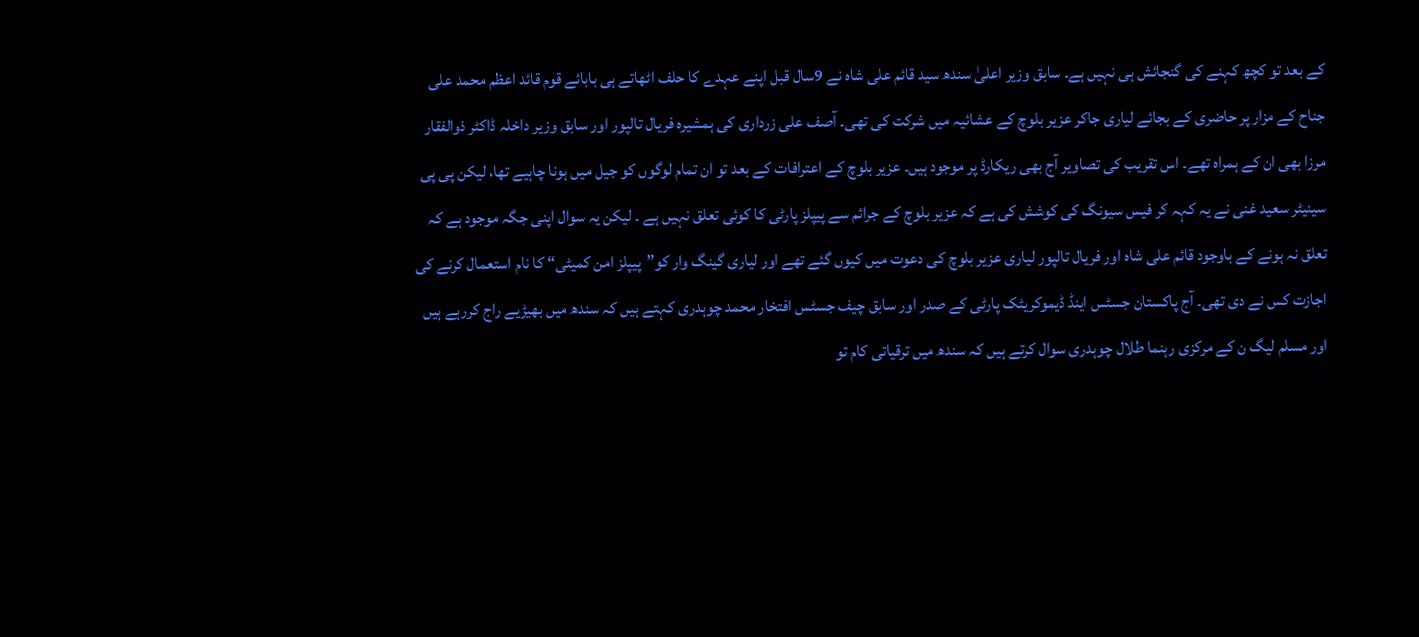کے بعد تو کچھ کہنے کی گنجائش ہی نہیں ہے۔ سابق وزیر اعلیٰ سندھ سید قائم علی شاہ نے 9سال قبل اپنے عہدے کا حلف اٹھاتے ہی بابائے قوم قائد اعظم محمد علی جناح کے مزار پر حاضری کے بجائے لیاری جاکر عزیر بلوچ کے عشائیہ میں شرکت کی تھی۔ آصف علی زرداری کی ہمشیرہ فریال تالپور اور سابق وزیر داخلہ ڈاکٹر ذوالفقار مرزا بھی ان کے ہمراہ تھے۔ اس تقریب کی تصاویر آج بھی ریکارڈ پر موجود ہیں۔ عزیر بلوچ کے اعترافات کے بعد تو ان تمام لوگوں کو جیل میں ہونا چاہیے تھا، لیکن پی پی سینیٹر سعید غنی نے یہ کہہ کر فیس سیونگ کی کوشش کی ہے کہ عزیر بلوچ کے جرائم سے پیپلز پارٹی کا کوئی تعلق نہیں ہے ۔ لیکن یہ سوال اپنی جگہ موجود ہے کہ تعلق نہ ہونے کے باوجود قائم علی شاہ اور فریال تالپور لیاری عزیر بلوچ کی دعوت میں کیوں گئے تھے اور لیاری گینگ وار کو”پیپلز امن کمیٹی“ کا نام استعمال کرنے کی اجازت کس نے دی تھی۔ آج پاکستان جسٹس اینڈ ڈیموکریٹک پارٹی کے صدر اور سابق چیف جسٹس افتخار محمد چوہدری کہتے ہیں کہ سندھ میں بھیڑیے راج کررہے ہیں اور مسلم لیگ ن کے مرکزی رہنما طلال چوہدری سوال کرتے ہیں کہ سندھ میں ترقیاتی کام تو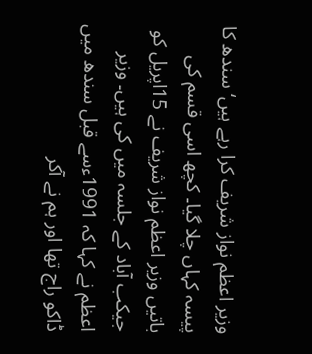وزیر اعظم نواز شریف کرا رہے ہیں‘ سندھ کا پیسہ کہاں چلا گیا۔ کچھ اسی قسم کی باتیں وزیر اعظم نواز شریف نے 15اپریل کو جیکب آباد کے جلسہ میں کی ہیں۔ وزیر اعظم نے کہا کہ 1991ءسے قبل سندھ میں ڈاکو راج تھا اور ہم نے آکر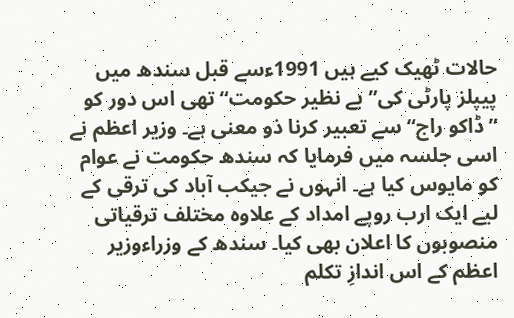حالات ٹھیک کیے ہیں 1991ءسے قبل سندھ میں پیپلز پارٹی کی”بے نظیر حکومت“ تھی اس دور کو ”ڈاکو راج“ سے تعبیر کرنا ذو معنی ہے۔ وزیر اعظم نے اسی جلسہ میں فرمایا کہ سندھ حکومت نے عوام کو مایوس کیا ہے۔ انہوں نے جیکب آباد کی ترقی کے لیے ایک ارب روپے امداد کے علاوہ مختلف ترقیاتی منصوبوں کا اعلان بھی کیا۔ سندھ کے وزراءوزیر اعظم کے اس اندازِ تکلم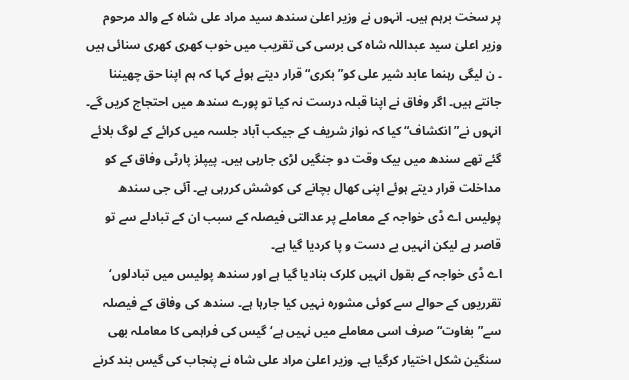پر سخت برہم ہیں۔ انہوں نے وزیر اعلیٰ سندھ سید مراد علی شاہ کے والد مرحوم وزیر اعلیٰ سید عبداللہ شاہ کی برسی کی تقریب میں خوب کھری کھری سنائی ہیں ۔ ن لیگی رہنما عابد شیر علی کو”بکری“ قرار دیتے ہوئے کہا کہ ہم اپنا حق چھیننا جانتے ہیں۔ اگر وفاق نے اپنا قبلہ درست نہ کیا تو پورے سندھ میں احتجاج کریں گے۔ انہوں نے”انکشاف“ کیا کہ نواز شریف کے جیکب آباد جلسہ میں کرائے کے لوگ بلائے گئے تھے سندھ میں بیک وقت دو جنگیں لڑی جارہی ہیں۔ پیپلز پارٹی وفاق کے کو مداخلت قرار دیتے ہوئے اپنی کھال بچانے کی کوشش کررہی ہے۔ آئی جی سندھ پولیس اے ڈی خواجہ کے معاملے پر عدالتی فیصلہ کے سبب ان کے تبادلے سے تو قاصر ہے لیکن انہیں بے دست و پا کردیا گیا ہے۔
اے ڈی خواجہ کے بقول انہیں کلرک بنادیا گیا ہے اور سندھ پولیس میں تبادلوں‘ تقرریوں کے حوالے سے کوئی مشورہ نہیں کیا جارہا ہے۔ سندھ کی وفاق کے فیصلہ سے”بغاوت“ صرف اسی معاملے میں نہیں ہے‘ گیس کی فراہمی کا معاملہ بھی سنگین شکل اختیار کرگیا ہے۔ وزیر اعلیٰ مراد علی شاہ نے پنجاب کی گیس بند کرنے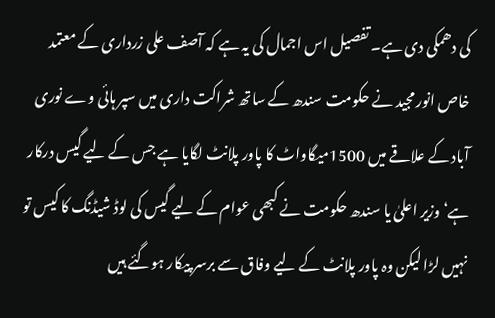کی دھمکی دی ہے۔ تفصیل اس اجمال کی یہ ہے کہ آصف علی زرداری کے معتمد خاص انور مجید نے حکومت سندھ کے ساتھ شراکت داری میں سپر ہائی وے نوری آباد کے علاقے میں 1500میگاواٹ کا پاور پلانٹ لگایا ہے جس کے لیے گیس درکار ہے‘ وزیر اعلیٰ یا سندھ حکومت نے کبھی عوام کے لیے گیس کی لوڈ شیڈنگ کا کیس تو نہیں لڑا لیکن وہ پاور پلانٹ کے لیے وفاق سے برسر پیکار ہوگئے ہیں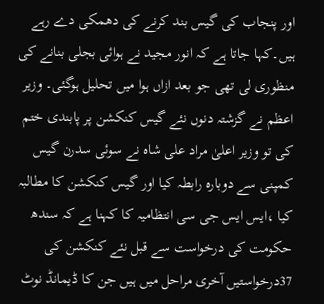اور پنجاب کی گیس بند کرنے کی دھمکی دے رہے ہیں۔کہا جاتا ہے کہ انور مجید نے ہوائی بجلی بنانے کی منظوری لی تھی جو بعد ازاں ہوا میں تحلیل ہوگئی۔ وزیر اعظم نے گزشتہ دنوں نئے گیس کنکشن پر پابندی ختم کی تو وزیر اعلیٰ مراد علی شاہ نے سوئی سدرن گیس کمپنی سے دوبارہ رابطہ کیا اور گیس کنکشن کا مطالبہ کیا ،ایس ایس جی سی انتظامیہ کا کہنا ہے کہ سندھ حکومت کی درخواست سے قبل نئے کنکشن کی 37درخواستیں آخری مراحل میں ہیں جن کا ڈیمانڈ نوٹ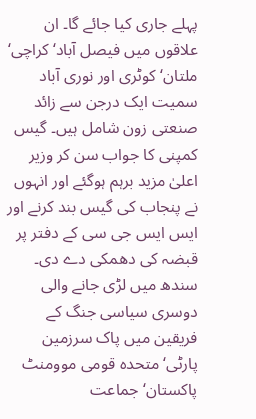پہلے جاری کیا جائے گا۔ ان علاقوں میں فیصل آباد‘ کراچی‘ ملتان‘ کوٹری اور نوری آباد سمیت ایک درجن سے زائد صنعتی زون شامل ہیں۔ گیس کمپنی کا جواب سن کر وزیر اعلیٰ مزید برہم ہوگئے اور انہوں نے پنجاب کی گیس بند کرنے اور ایس ایس جی سی کے دفتر پر قبضہ کی دھمکی دے دی۔ سندھ میں لڑی جانے والی دوسری سیاسی جنگ کے فریقین میں پاک سرزمین پارٹی‘ متحدہ قومی موومنٹ پاکستان‘ جماعت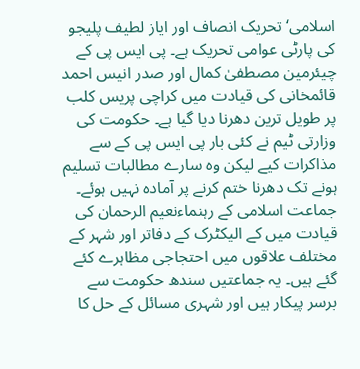اسلامی‘ تحریک انصاف اور ایاز لطیف پلیجو کی پارٹی عوامی تحریک ہے۔ پی ایس پی کے چیئرمین مصطفیٰ کمال اور صدر انیس احمد قائمخانی کی قیادت میں کراچی پریس کلب پر طویل ترین دھرنا دیا گیا ہے۔ حکومت کی وزارتی ٹیم نے کئی بار پی ایس پی کے سے مذاکرات کیے لیکن وہ سارے مطالبات تسلیم ہونے تک دھرنا ختم کرنے پر آمادہ نہیں ہوئے۔ جماعت اسلامی کے رہنماءنعیم الرحمان کی قیادت میں کے الیکٹرک کے دفاتر اور شہر کے مختلف علاقوں میں احتجاجی مظاہرے کئے گئے ہیں۔ یہ جماعتیں سندھ حکومت سے برسر پیکار ہیں اور شہری مسائل کے حل کا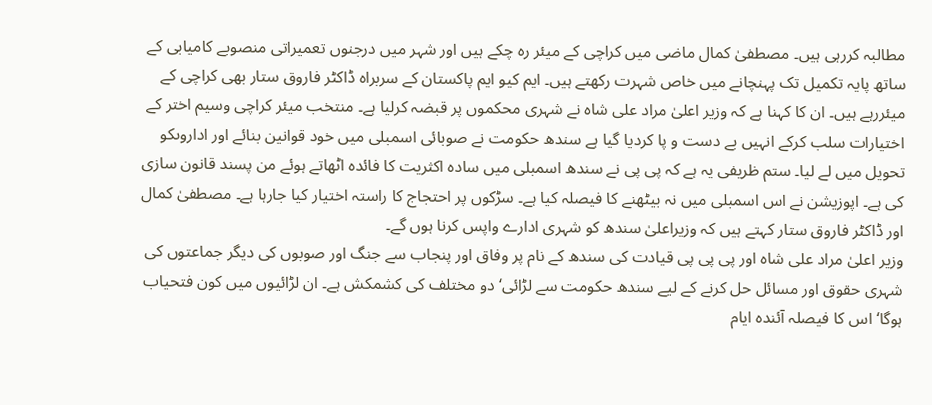مطالبہ کررہی ہیں۔ مصطفیٰ کمال ماضی میں کراچی کے میئر رہ چکے ہیں اور شہر میں درجنوں تعمیراتی منصوبے کامیابی کے ساتھ پایہ تکمیل تک پہنچانے میں خاص شہرت رکھتے ہیں۔ ایم کیو ایم پاکستان کے سربراہ ڈاکٹر فاروق ستار بھی کراچی کے میئررہے ہیں۔ ان کا کہنا ہے کہ وزیر اعلیٰ مراد علی شاہ نے شہری محکموں پر قبضہ کرلیا ہے۔ منتخب میئر کراچی وسیم اختر کے اختیارات سلب کرکے انہیں بے دست و پا کردیا گیا ہے سندھ حکومت نے صوبائی اسمبلی میں خود قوانین بنائے اور اداروںکو تحویل میں لے لیا۔ ستم ظریفی یہ ہے کہ پی پی نے سندھ اسمبلی میں سادہ اکثریت کا فائدہ اٹھاتے ہوئے من پسند قانون سازی کی ہے۔ اپوزیشن نے اس اسمبلی میں نہ بیٹھنے کا فیصلہ کیا ہے۔ سڑکوں پر احتجاج کا راستہ اختیار کیا جارہا ہے۔ مصطفیٰ کمال اور ڈاکٹر فاروق ستار کہتے ہیں کہ وزیراعلیٰ سندھ کو شہری ادارے واپس کرنا ہوں گے۔
وزیر اعلیٰ مراد علی شاہ اور پی پی پی قیادت کی سندھ کے نام پر وفاق اور پنجاب سے جنگ اور صوبوں کی دیگر جماعتوں کی شہری حقوق اور مسائل حل کرنے کے لیے سندھ حکومت سے لڑائی‘ دو مختلف کی کشمکش ہے۔ ان لڑائیوں میں کون فتحیاب ہوگا‘ اس کا فیصلہ آئندہ ایام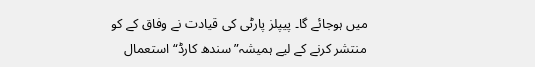میں ہوجائے گا۔ پیپلز پارٹی کی قیادت نے وفاق کے کو منتشر کرنے کے لیے ہمیشہ”سندھ کارڈ“ استعمال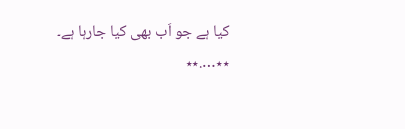کیا ہے جو اَب بھی کیا جارہا ہے۔
٭٭….٭٭